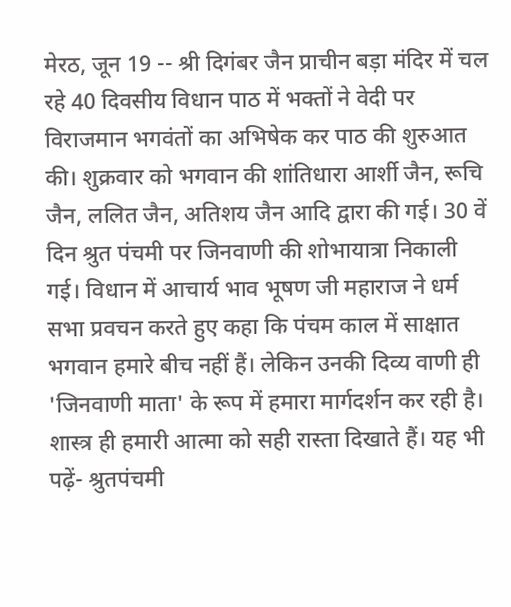मेरठ, जून 19 -- श्री दिगंबर जैन प्राचीन बड़ा मंदिर में चल रहे 40 दिवसीय विधान पाठ में भक्तों ने वेदी पर विराजमान भगवंतों का अभिषेक कर पाठ की शुरुआत की। शुक्रवार को भगवान की शांतिधारा आर्शी जैन, रूचि जैन, ललित जैन, अतिशय जैन आदि द्वारा की गई। 30 वें दिन श्रुत पंचमी पर जिनवाणी की शोभायात्रा निकाली गई। विधान में आचार्य भाव भूषण जी महाराज ने धर्म सभा प्रवचन करते हुए कहा कि पंचम काल में साक्षात भगवान हमारे बीच नहीं हैं। लेकिन उनकी दिव्य वाणी ही 'जिनवाणी माता' के रूप में हमारा मार्गदर्शन कर रही है। शास्त्र ही हमारी आत्मा को सही रास्ता दिखाते हैं। यह भी पढ़ें- श्रुतपंचमी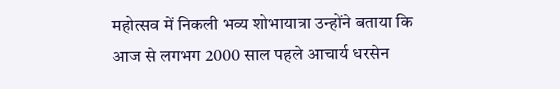महोत्सव में निकली भव्य शोभायात्रा उन्होंने बताया कि आज से लगभग 2000 साल पहले आचार्य धरसेन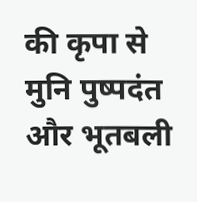की कृपा से मुनि पुष्पदंत और भूतबली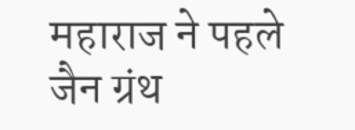महाराज ने पहले जैन ग्रंथ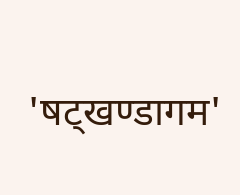'षट्खण्डागम'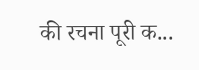की रचना पूरी क...